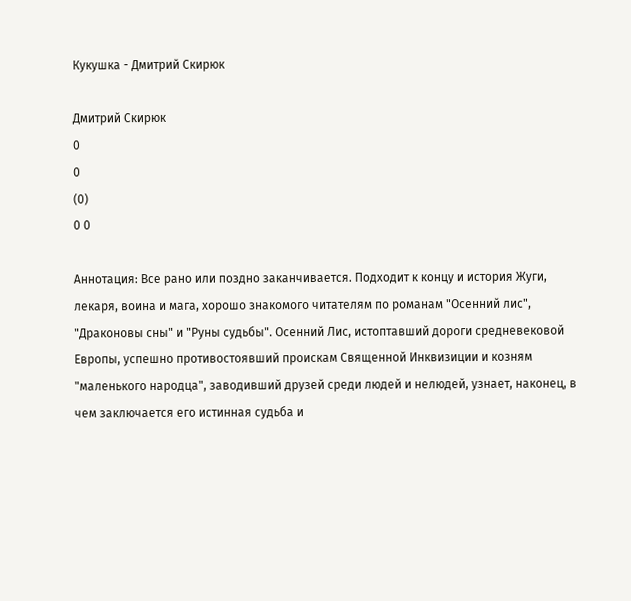Кукушка - Дмитрий Скирюк

Дмитрий Скирюк
0
0
(0)
0 0

Аннотация: Все рано или поздно заканчивается. Подходит к концу и история Жуги, лекаря, воина и мага, хорошо знакомого читателям по романам "Осенний лис", "Драконовы сны" и "Руны судьбы". Осенний Лис, истоптавший дороги средневековой Европы, успешно противостоявший проискам Священной Инквизиции и козням "маленького народца", заводивший друзей среди людей и нелюдей, узнает, наконец, в чем заключается его истинная судьба и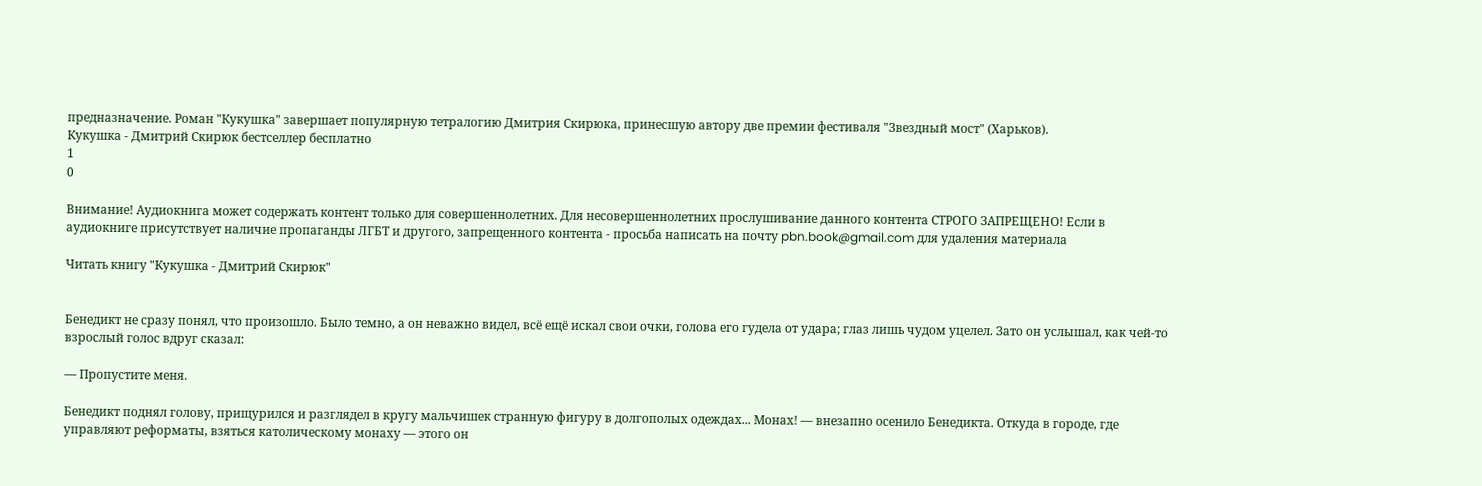предназначение. Роман "Кукушка" завершает популярную тетралогию Дмитрия Скирюка, принесшую автору две премии фестиваля "Звездный мост" (Харьков).
Кукушка - Дмитрий Скирюк бестселлер бесплатно
1
0

Внимание! Аудиокнига может содержать контент только для совершеннолетних. Для несовершеннолетних прослушивание данного контента СТРОГО ЗАПРЕЩЕНО! Если в аудиокниге присутствует наличие пропаганды ЛГБТ и другого, запрещенного контента - просьба написать на почту pbn.book@gmail.com для удаления материала

Читать книгу "Кукушка - Дмитрий Скирюк"


Бенедикт не сразу понял, что произошло. Было темно, а он неважно видел, всё ещё искал свои очки, голова его гудела от удара; глаз лишь чудом уцелел. Зато он услышал, как чей-то взрослый голос вдруг сказал:

— Пропустите меня.

Бенедикт поднял голову, прищурился и разглядел в кругу мальчишек странную фигуру в долгополых одеждах... Монах! — внезапно осенило Бенедикта. Откуда в городе, где управляют реформаты, взяться католическому монаху — этого он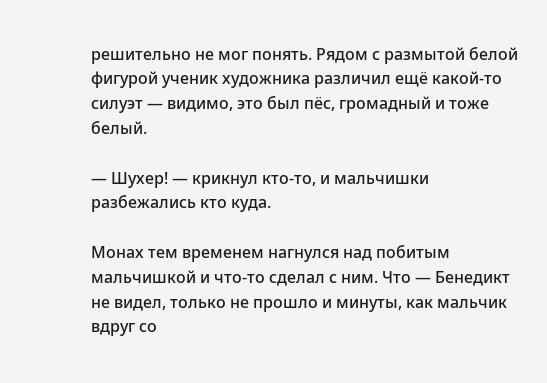решительно не мог понять. Рядом с размытой белой фигурой ученик художника различил ещё какой-то силуэт — видимо, это был пёс, громадный и тоже белый.

— Шухер! — крикнул кто-то, и мальчишки разбежались кто куда.

Монах тем временем нагнулся над побитым мальчишкой и что-то сделал с ним. Что — Бенедикт не видел, только не прошло и минуты, как мальчик вдруг со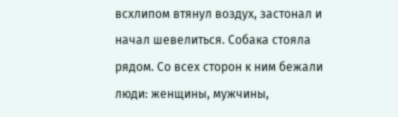всхлипом втянул воздух, застонал и начал шевелиться. Собака стояла рядом. Со всех сторон к ним бежали люди: женщины, мужчины,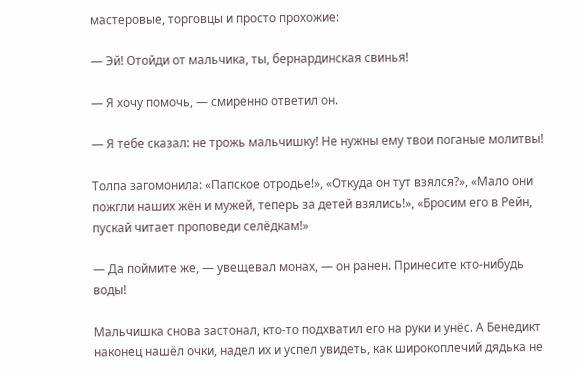мастеровые, торговцы и просто прохожие:

— Эй! Отойди от мальчика, ты, бернардинская свинья!

— Я хочу помочь, — смиренно ответил он.

— Я тебе сказал: не трожь мальчишку! Не нужны ему твои поганые молитвы!

Толпа загомонила: «Папское отродье!», «Откуда он тут взялся?», «Мало они пожгли наших жён и мужей, теперь за детей взялись!», «Бросим его в Рейн, пускай читает проповеди селёдкам!»

— Да поймите же, — увещевал монах, — он ранен. Принесите кто-нибудь воды!

Мальчишка снова застонал, кто-то подхватил его на руки и унёс. А Бенедикт наконец нашёл очки, надел их и успел увидеть, как широкоплечий дядька не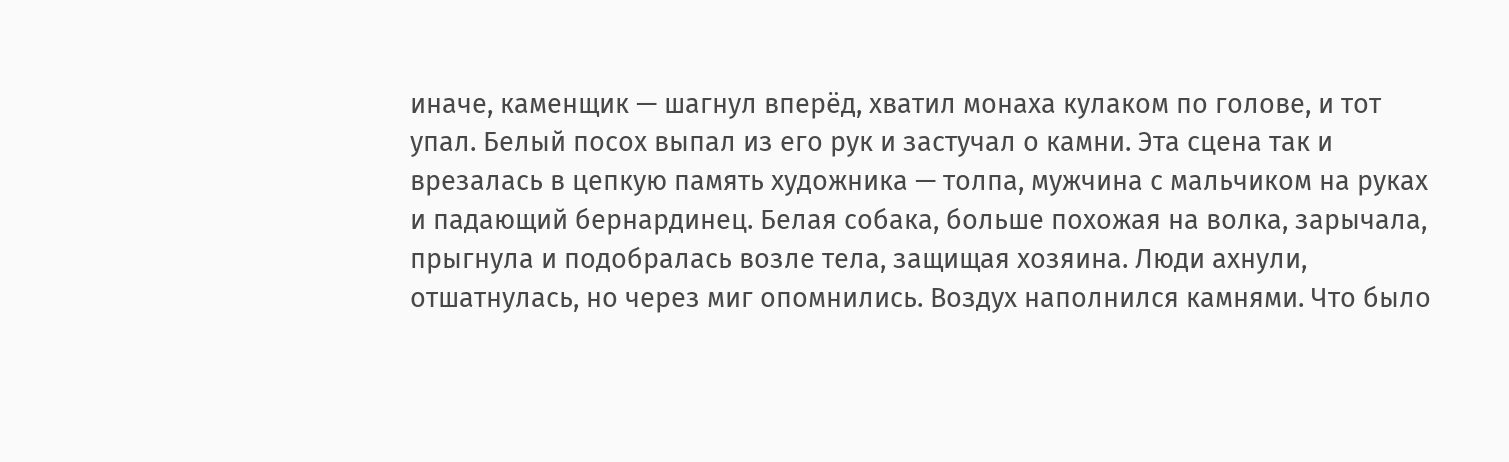иначе, каменщик — шагнул вперёд, хватил монаха кулаком по голове, и тот упал. Белый посох выпал из его рук и застучал о камни. Эта сцена так и врезалась в цепкую память художника — толпа, мужчина с мальчиком на руках и падающий бернардинец. Белая собака, больше похожая на волка, зарычала, прыгнула и подобралась возле тела, защищая хозяина. Люди ахнули, отшатнулась, но через миг опомнились. Воздух наполнился камнями. Что было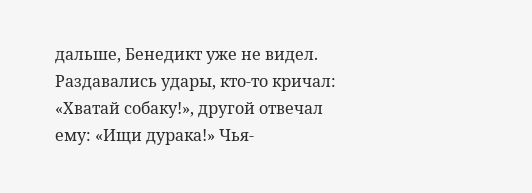дальше, Бенедикт уже не видел. Раздавались удары, кто-то кричал: «Хватай собаку!», другой отвечал ему: «Ищи дурака!» Чья-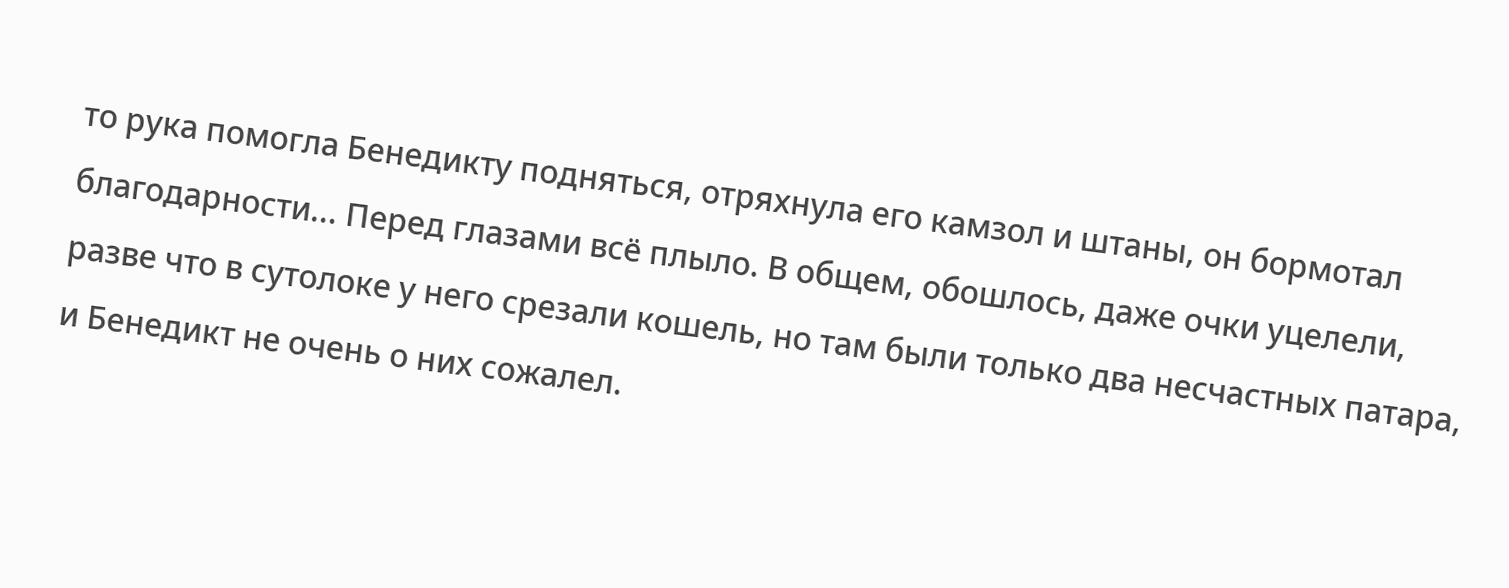то рука помогла Бенедикту подняться, отряхнула его камзол и штаны, он бормотал благодарности... Перед глазами всё плыло. В общем, обошлось, даже очки уцелели, разве что в сутолоке у него срезали кошель, но там были только два несчастных патара, и Бенедикт не очень о них сожалел.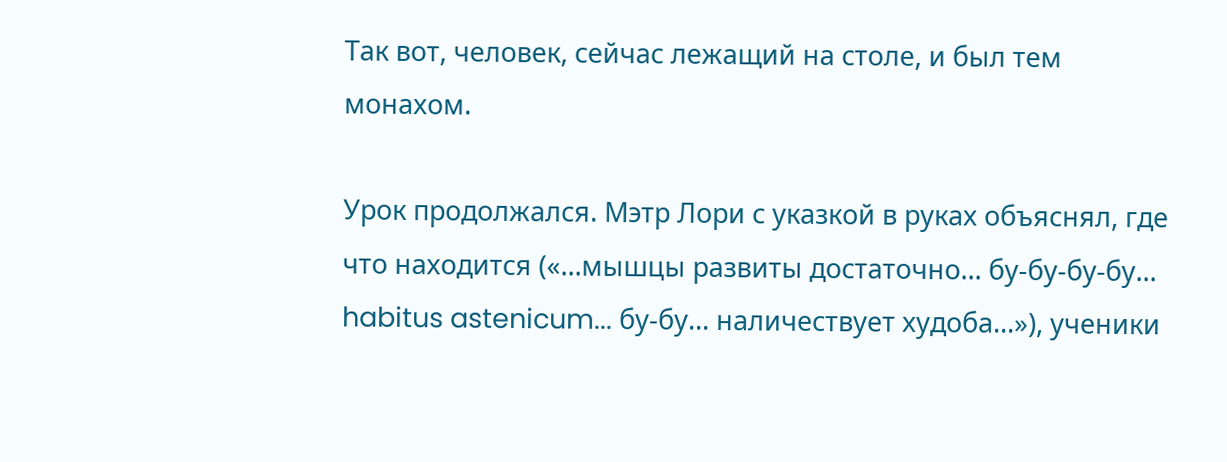Так вот, человек, сейчас лежащий на столе, и был тем монахом.

Урок продолжался. Мэтр Лори с указкой в руках объяснял, где что находится («...мышцы развиты достаточно... бу-бу-бу-бу... habitus astenicum... бу-бу... наличествует худоба...»), ученики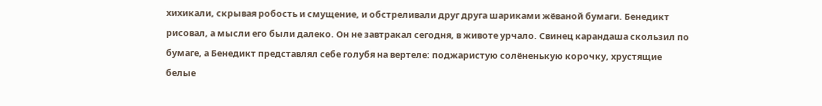хихикали, скрывая робость и смущение, и обстреливали друг друга шариками жёваной бумаги. Бенедикт рисовал, а мысли его были далеко. Он не завтракал сегодня, в животе урчало. Свинец карандаша скользил по бумаге, а Бенедикт представлял себе голубя на вертеле: поджаристую солёненькую корочку, хрустящие белые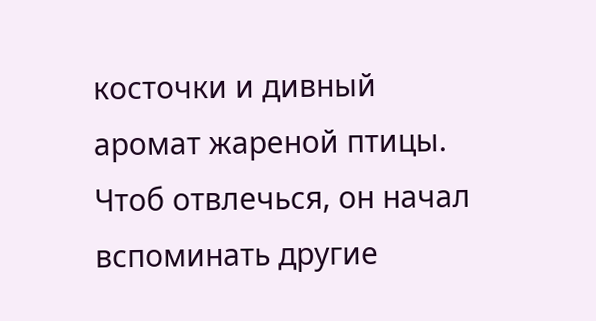косточки и дивный аромат жареной птицы. Чтоб отвлечься, он начал вспоминать другие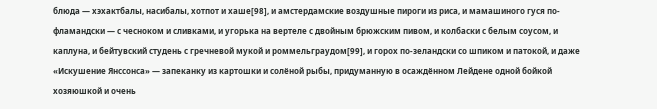блюда — хэхактбалы, насибалы, хотпот и хаше[98], и амстердамские воздушные пироги из риса, и мамашиного гуся по-фламандски — с чесноком и сливками, и угорька на вертеле с двойным брюжским пивом, и колбаски с белым соусом, и каплуна, и бейтувский студень с гречневой мукой и роммельграудом[99], и горох по-зеландски со шпиком и патокой, и даже «Искушение Янссонса» — запеканку из картошки и солёной рыбы, придуманную в осаждённом Лейдене одной бойкой хозяюшкой и очень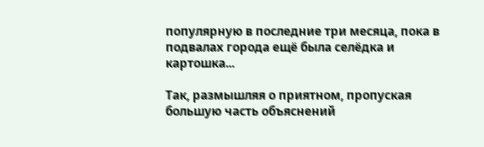популярную в последние три месяца, пока в подвалах города ещё была селёдка и картошка...

Так, размышляя о приятном, пропуская большую часть объяснений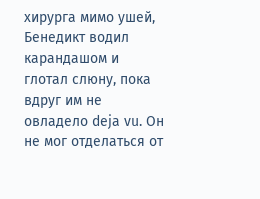хирурга мимо ушей, Бенедикт водил карандашом и глотал слюну, пока вдруг им не овладело deja vu. Он не мог отделаться от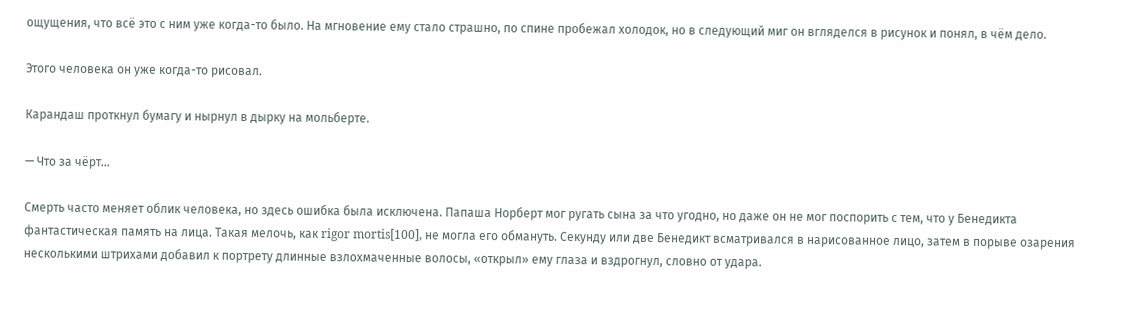ощущения, что всё это с ним уже когда-то было. На мгновение ему стало страшно, по спине пробежал холодок, но в следующий миг он вгляделся в рисунок и понял, в чём дело.

Этого человека он уже когда-то рисовал.

Карандаш проткнул бумагу и нырнул в дырку на мольберте.

— Что за чёрт...

Смерть часто меняет облик человека, но здесь ошибка была исключена. Папаша Норберт мог ругать сына за что угодно, но даже он не мог поспорить с тем, что у Бенедикта фантастическая память на лица. Такая мелочь, как rigor mortis[100], не могла его обмануть. Секунду или две Бенедикт всматривался в нарисованное лицо, затем в порыве озарения несколькими штрихами добавил к портрету длинные взлохмаченные волосы, «открыл» ему глаза и вздрогнул, словно от удара.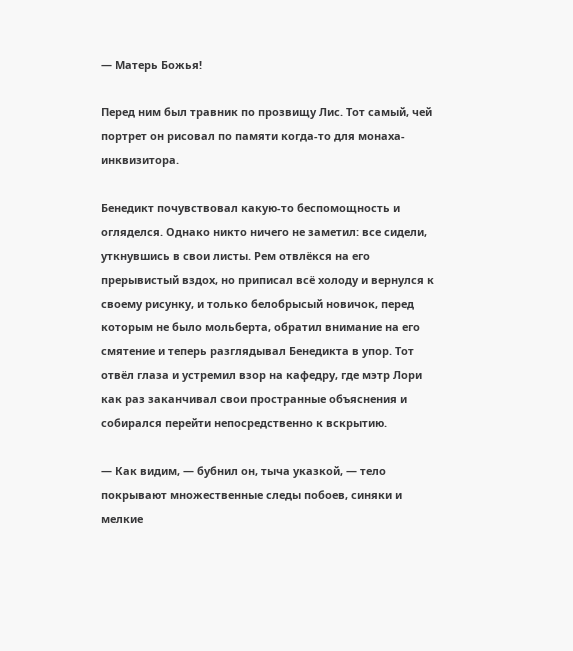— Матерь Божья!

Перед ним был травник по прозвищу Лис. Тот самый, чей портрет он рисовал по памяти когда-то для монаха-инквизитора.

Бенедикт почувствовал какую-то беспомощность и огляделся. Однако никто ничего не заметил: все сидели, уткнувшись в свои листы. Рем отвлёкся на его прерывистый вздох, но приписал всё холоду и вернулся к своему рисунку, и только белобрысый новичок, перед которым не было мольберта, обратил внимание на его смятение и теперь разглядывал Бенедикта в упор. Тот отвёл глаза и устремил взор на кафедру, где мэтр Лори как раз заканчивал свои пространные объяснения и собирался перейти непосредственно к вскрытию.

— Как видим, — бубнил он, тыча указкой, — тело покрывают множественные следы побоев, синяки и мелкие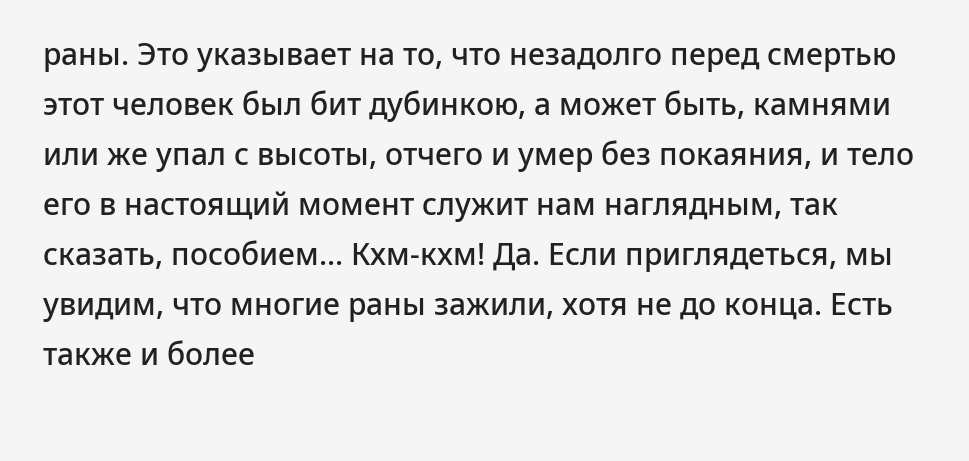раны. Это указывает на то, что незадолго перед смертью этот человек был бит дубинкою, а может быть, камнями или же упал с высоты, отчего и умер без покаяния, и тело его в настоящий момент служит нам наглядным, так сказать, пособием... Кхм-кхм! Да. Если приглядеться, мы увидим, что многие раны зажили, хотя не до конца. Есть также и более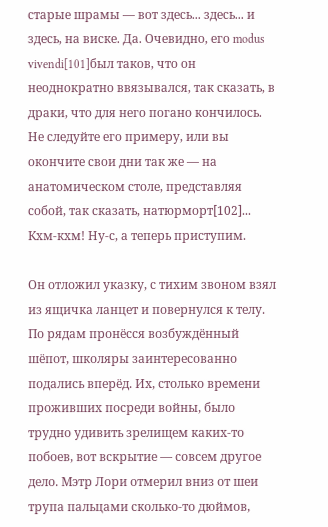старые шрамы — вот здесь... здесь... и здесь, на виске. Да. Очевидно, его modus vivendi[101]был таков, что он неоднократно ввязывался, так сказать, в драки, что для него погано кончилось. Не следуйте его примеру, или вы окончите свои дни так же — на анатомическом столе, представляя собой, так сказать, натюрморт[102]... Кхм-кхм! Ну-с, а теперь приступим.

Он отложил указку, с тихим звоном взял из ящичка ланцет и повернулся к телу. По рядам пронёсся возбуждённый шёпот, школяры заинтересованно подались вперёд. Их, столько времени проживших посреди войны, было трудно удивить зрелищем каких-то побоев, вот вскрытие — совсем другое дело. Мэтр Лори отмерил вниз от шеи трупа пальцами сколько-то дюймов,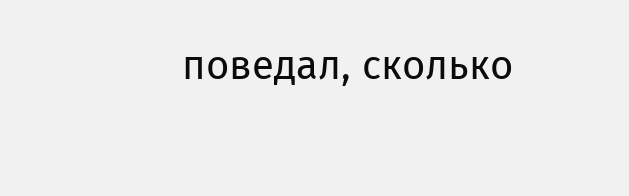поведал, сколько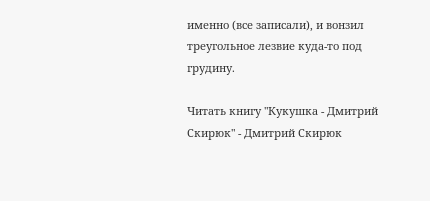именно (все записали), и вонзил треугольное лезвие куда-то под грудину.

Читать книгу "Кукушка - Дмитрий Скирюк" - Дмитрий Скирюк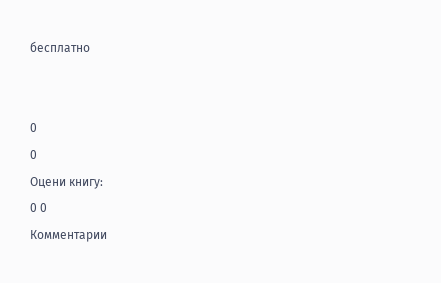бесплатно


0
0
Оцени книгу:
0 0
Комментарии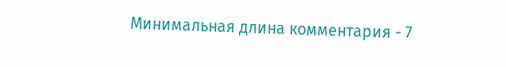Минимальная длина комментария - 7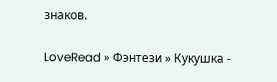знаков.


LoveRead » Фэнтези » Кукушка -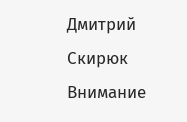Дмитрий Скирюк
Внимание